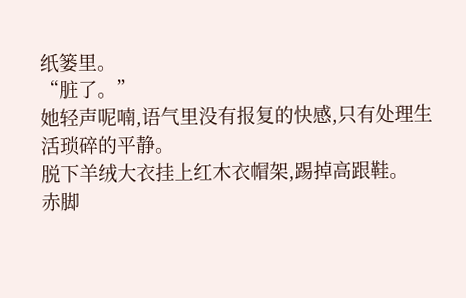纸篓里。
“脏了。”
她轻声呢喃,语气里没有报复的快感,只有处理生活琐碎的平静。
脱下羊绒大衣挂上红木衣帽架,踢掉高跟鞋。
赤脚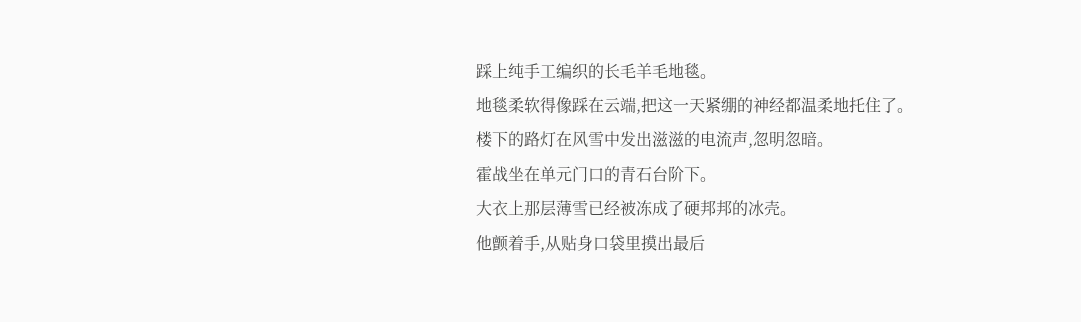踩上纯手工编织的长毛羊毛地毯。
地毯柔软得像踩在云端,把这一天紧绷的神经都温柔地托住了。
楼下的路灯在风雪中发出滋滋的电流声,忽明忽暗。
霍战坐在单元门口的青石台阶下。
大衣上那层薄雪已经被冻成了硬邦邦的冰壳。
他颤着手,从贴身口袋里摸出最后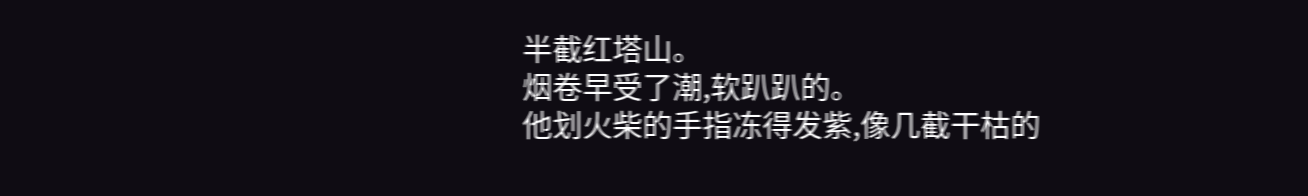半截红塔山。
烟卷早受了潮,软趴趴的。
他划火柴的手指冻得发紫,像几截干枯的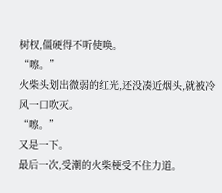树杈,僵硬得不听使唤。
“嚓。”
火柴头划出微弱的红光,还没凑近烟头,就被冷风一口吹灭。
“嚓。”
又是一下。
最后一次,受潮的火柴梗受不住力道。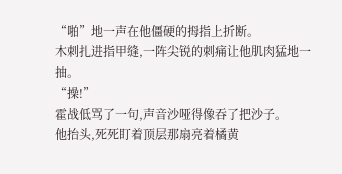“啪”地一声在他僵硬的拇指上折断。
木刺扎进指甲缝,一阵尖锐的刺痛让他肌肉猛地一抽。
“操!”
霍战低骂了一句,声音沙哑得像吞了把沙子。
他抬头,死死盯着顶层那扇亮着橘黄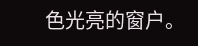色光亮的窗户。